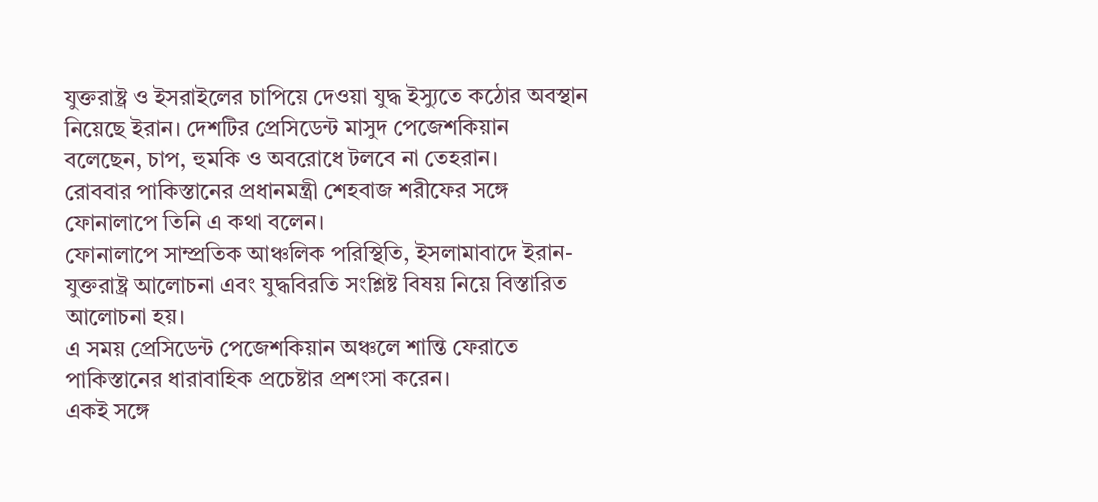যুক্তরাষ্ট্র ও ইসরাইলের চাপিয়ে দেওয়া যুদ্ধ ইস্যুতে কঠোর অবস্থান নিয়েছে ইরান। দেশটির প্রেসিডেন্ট মাসুদ পেজেশকিয়ান বলেছেন, চাপ, হুমকি ও অবরোধে টলবে না তেহরান।
রোববার পাকিস্তানের প্রধানমন্ত্রী শেহবাজ শরীফের সঙ্গে ফোনালাপে তিনি এ কথা বলেন।
ফোনালাপে সাম্প্রতিক আঞ্চলিক পরিস্থিতি, ইসলামাবাদে ইরান-যুক্তরাষ্ট্র আলোচনা এবং যুদ্ধবিরতি সংশ্লিষ্ট বিষয় নিয়ে বিস্তারিত আলোচনা হয়।
এ সময় প্রেসিডেন্ট পেজেশকিয়ান অঞ্চলে শান্তি ফেরাতে পাকিস্তানের ধারাবাহিক প্রচেষ্টার প্রশংসা করেন।
একই সঙ্গে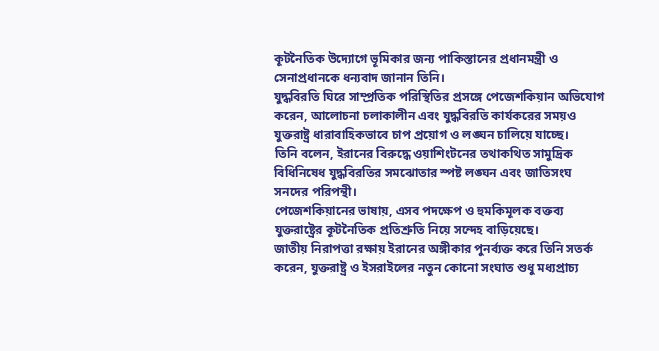কূটনৈতিক উদ্যোগে ভূমিকার জন্য পাকিস্তানের প্রধানমন্ত্রী ও সেনাপ্রধানকে ধন্যবাদ জানান তিনি।
যুদ্ধবিরতি ঘিরে সাম্প্রতিক পরিস্থিতির প্রসঙ্গে পেজেশকিয়ান অভিযোগ করেন, আলোচনা চলাকালীন এবং যুদ্ধবিরতি কার্যকরের সময়ও যুক্তরাষ্ট্র ধারাবাহিকভাবে চাপ প্রয়োগ ও লঙ্ঘন চালিয়ে যাচ্ছে।
তিনি বলেন, ইরানের বিরুদ্ধে ওয়াশিংটনের তথাকথিত সামুদ্রিক বিধিনিষেধ যুদ্ধবিরতির সমঝোতার স্পষ্ট লঙ্ঘন এবং জাতিসংঘ সনদের পরিপন্থী।
পেজেশকিয়ানের ভাষায়, এসব পদক্ষেপ ও হুমকিমূলক বক্তব্য যুক্তরাষ্ট্রের কূটনৈতিক প্রতিশ্রুতি নিয়ে সন্দেহ বাড়িয়েছে।
জাতীয় নিরাপত্তা রক্ষায় ইরানের অঙ্গীকার পুনর্ব্যক্ত করে তিনি সতর্ক করেন, যুক্তরাষ্ট্র ও ইসরাইলের নতুন কোনো সংঘাত শুধু মধ্যপ্রাচ্য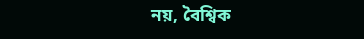নয়, বৈশ্বিক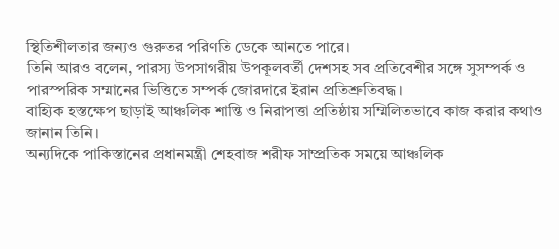স্থিতিশীলতার জন্যও গুরুতর পরিণতি ডেকে আনতে পারে।
তিনি আরও বলেন, পারস্য উপসাগরীয় উপকূলবর্তী দেশসহ সব প্রতিবেশীর সঙ্গে সুসম্পর্ক ও পারস্পরিক সম্মানের ভিত্তিতে সম্পর্ক জোরদারে ইরান প্রতিশ্রুতিবদ্ধ।
বাহ্যিক হস্তক্ষেপ ছাড়াই আঞ্চলিক শান্তি ও নিরাপত্তা প্রতিষ্ঠায় সম্মিলিতভাবে কাজ করার কথাও জানান তিনি।
অন্যদিকে পাকিস্তানের প্রধানমন্ত্রী শেহবাজ শরীফ সাম্প্রতিক সময়ে আঞ্চলিক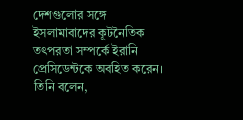দেশগুলোর সঙ্গে ইসলামাবাদের কূটনৈতিক তৎপরতা সম্পর্কে ইরানি প্রেসিডেন্টকে অবহিত করেন।
তিনি বলেন,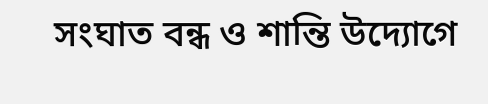সংঘাত বন্ধ ও শান্তি উদ্যোগে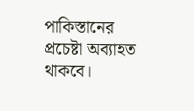পাকিস্তানের প্রচেষ্টা অব্যাহত থাকবে।